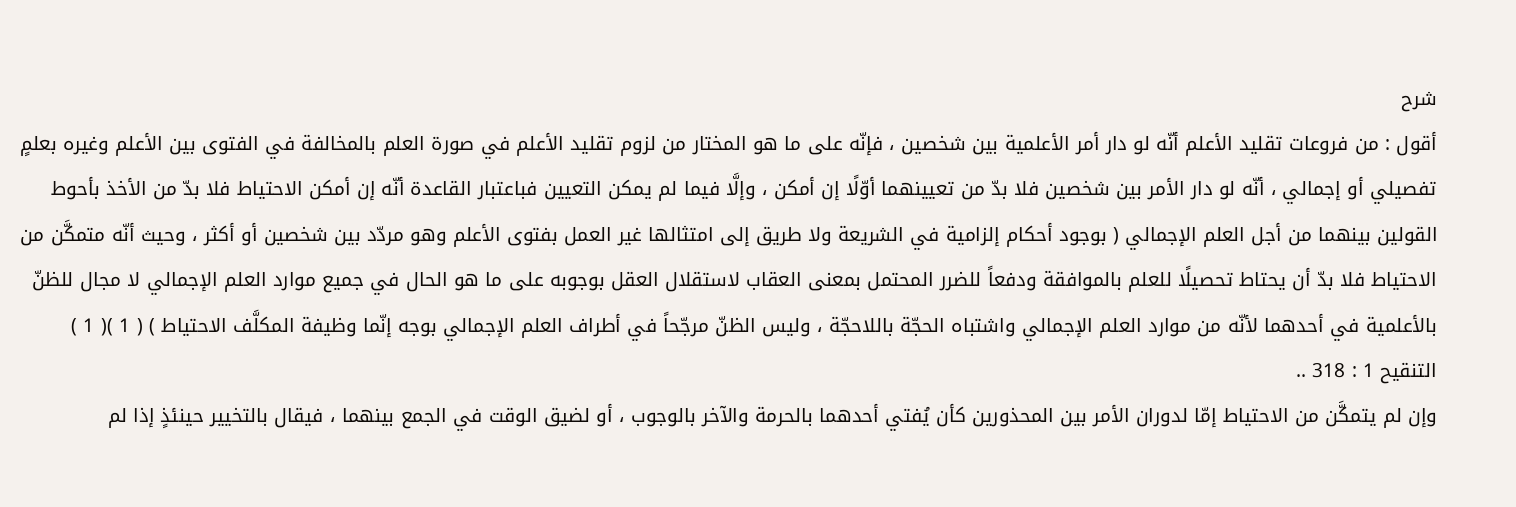شرح
أقول : من فروعات تقليد الأعلم أنّه لو دار أمر الأعلمية بين شخصين ، فإنّه على ما هو المختار من لزوم تقليد الأعلم في صورة العلم بالمخالفة في الفتوى بين الأعلم وغيره بعلمٍ تفصيلي أو إجمالي ، أنّه لو دار الأمر بين شخصين فلا بدّ من تعيينهما أوّلًا إن أمكن ، وإلَّا فيما لم يمكن التعيين فباعتبار القاعدة أنّه إن أمكن الاحتياط فلا بدّ من الأخذ بأحوط القولين بينهما من أجل العلم الإجمالي ( بوجود أحكام إلزامية في الشريعة ولا طريق إلى امتثالها غير العمل بفتوى الأعلم وهو مردّد بين شخصين أو أكثر ، وحيث أنّه متمكَّن من الاحتياط فلا بدّ أن يحتاط تحصيلًا للعلم بالموافقة ودفعاً للضرر المحتمل بمعنى العقاب لاستقلال العقل بوجوبه على ما هو الحال في جميع موارد العلم الإجمالي لا مجال للظنّ بالأعلمية في أحدهما لأنّه من موارد العلم الإجمالي واشتباه الحجّة باللاحجّة ، وليس الظنّ مرجّحاً في أطراف العلم الإجمالي بوجه إنّما وظيفة المكلَّف الاحتياط ) ( 1 )( 1 ) التنقيح 1 : 318 ..
وإن لم يتمكَّن من الاحتياط إمّا لدوران الأمر بين المحذورين كأن يُفتي أحدهما بالحرمة والآخر بالوجوب ، أو لضيق الوقت في الجمع بينهما ، فيقال بالتخيير حينئذٍ إذا لم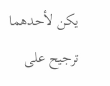يكن لأحدهما ترجيح على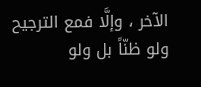الآخر ، وإلَّا فمع الترجيح ولو ظنّاً بل ولو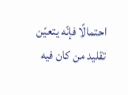احتمالًا فإنّه يتعيّن تقليد من كان فيه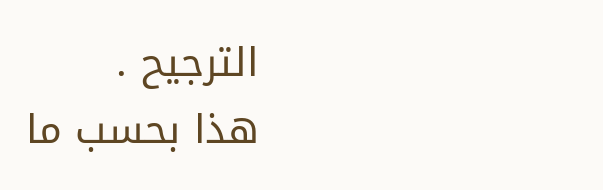الترجيح .
هذا بحسب ما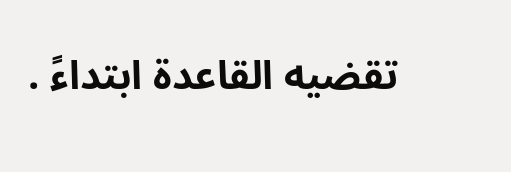تقضيه القاعدة ابتداءً .